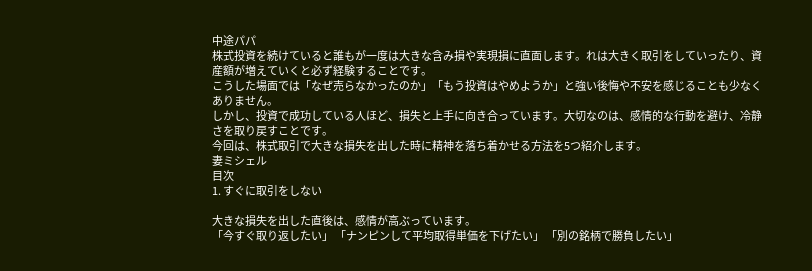中途パパ
株式投資を続けていると誰もが一度は大きな含み損や実現損に直面します。れは大きく取引をしていったり、資産額が増えていくと必ず経験することです。
こうした場面では「なぜ売らなかったのか」「もう投資はやめようか」と強い後悔や不安を感じることも少なくありません。
しかし、投資で成功している人ほど、損失と上手に向き合っています。大切なのは、感情的な行動を避け、冷静さを取り戻すことです。
今回は、株式取引で大きな損失を出した時に精神を落ち着かせる方法を5つ紹介します。
妻ミシェル
目次
1. すぐに取引をしない

大きな損失を出した直後は、感情が高ぶっています。
「今すぐ取り返したい」 「ナンピンして平均取得単価を下げたい」 「別の銘柄で勝負したい」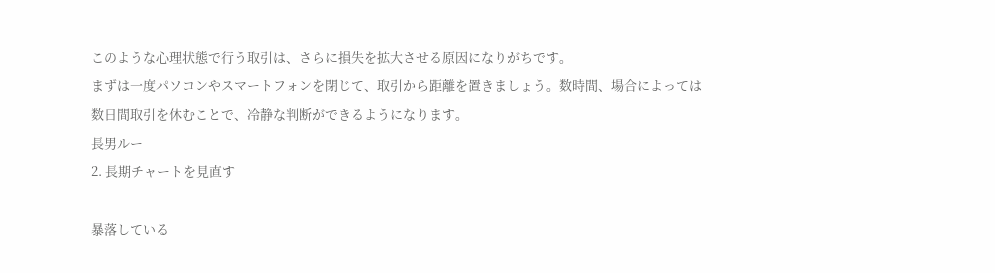このような心理状態で行う取引は、さらに損失を拡大させる原因になりがちです。
まずは一度パソコンやスマートフォンを閉じて、取引から距離を置きましょう。数時間、場合によっては数日間取引を休むことで、冷静な判断ができるようになります。
長男ルー
2. 長期チャートを見直す

暴落している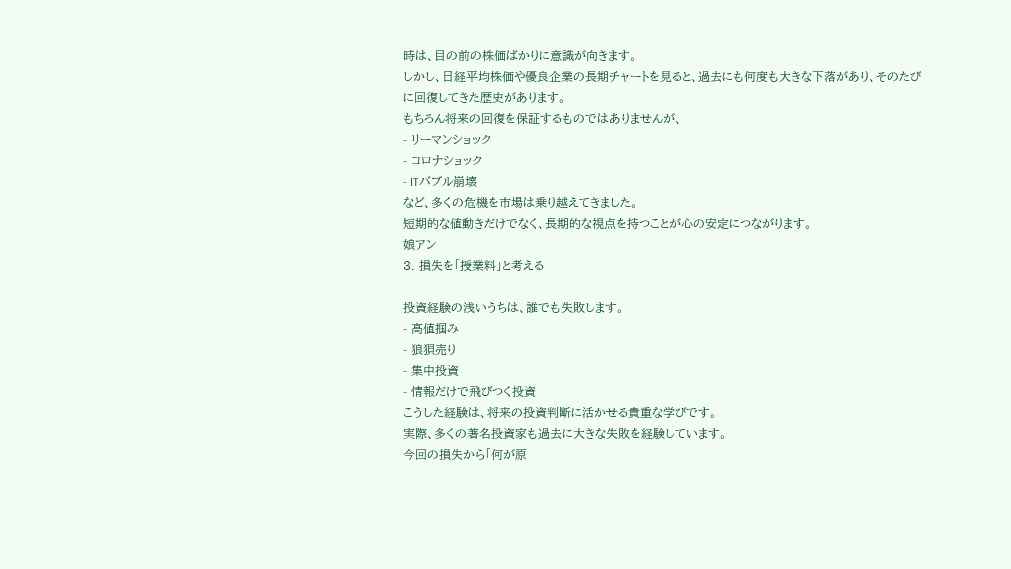時は、目の前の株価ばかりに意識が向きます。
しかし、日経平均株価や優良企業の長期チャートを見ると、過去にも何度も大きな下落があり、そのたびに回復してきた歴史があります。
もちろん将来の回復を保証するものではありませんが、
- リーマンショック
- コロナショック
- ITバブル崩壊
など、多くの危機を市場は乗り越えてきました。
短期的な値動きだけでなく、長期的な視点を持つことが心の安定につながります。
娘アン
3. 損失を「授業料」と考える

投資経験の浅いうちは、誰でも失敗します。
- 高値掴み
- 狼狽売り
- 集中投資
- 情報だけで飛びつく投資
こうした経験は、将来の投資判断に活かせる貴重な学びです。
実際、多くの著名投資家も過去に大きな失敗を経験しています。
今回の損失から「何が原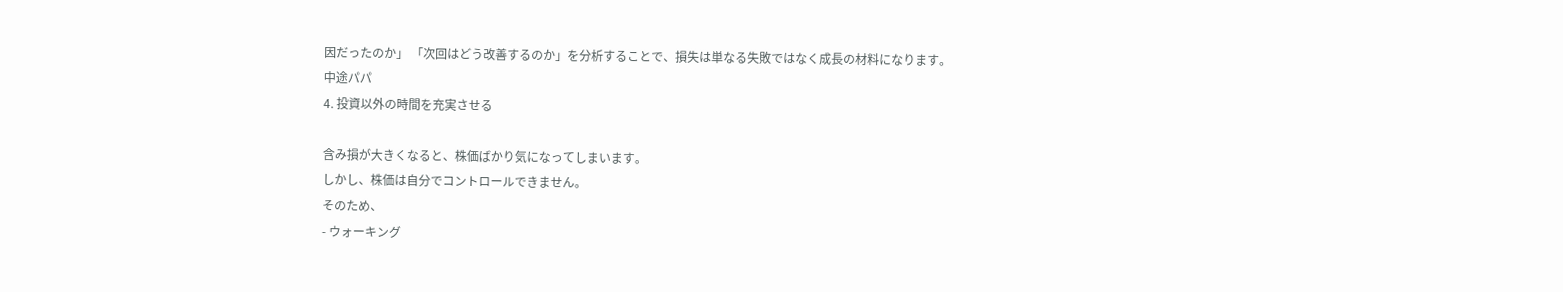因だったのか」 「次回はどう改善するのか」を分析することで、損失は単なる失敗ではなく成長の材料になります。
中途パパ
4. 投資以外の時間を充実させる

含み損が大きくなると、株価ばかり気になってしまいます。
しかし、株価は自分でコントロールできません。
そのため、
- ウォーキング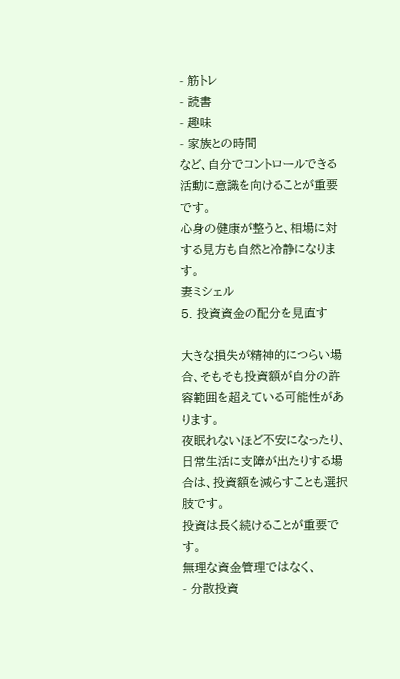- 筋トレ
- 読書
- 趣味
- 家族との時間
など、自分でコントロールできる活動に意識を向けることが重要です。
心身の健康が整うと、相場に対する見方も自然と冷静になります。
妻ミシェル
5. 投資資金の配分を見直す

大きな損失が精神的につらい場合、そもそも投資額が自分の許容範囲を超えている可能性があります。
夜眠れないほど不安になったり、日常生活に支障が出たりする場合は、投資額を減らすことも選択肢です。
投資は長く続けることが重要です。
無理な資金管理ではなく、
- 分散投資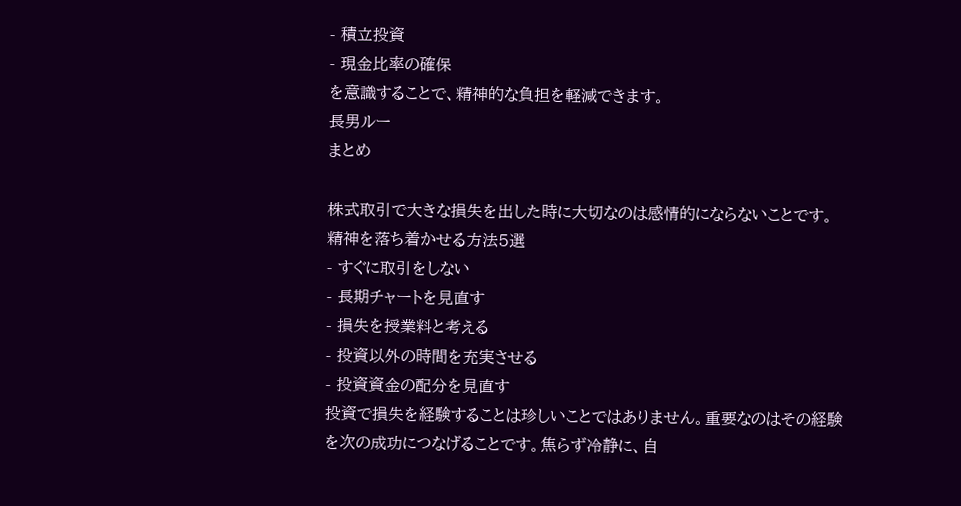- 積立投資
- 現金比率の確保
を意識することで、精神的な負担を軽減できます。
長男ルー
まとめ

株式取引で大きな損失を出した時に大切なのは感情的にならないことです。
精神を落ち着かせる方法5選
- すぐに取引をしない
- 長期チャートを見直す
- 損失を授業料と考える
- 投資以外の時間を充実させる
- 投資資金の配分を見直す
投資で損失を経験することは珍しいことではありません。重要なのはその経験を次の成功につなげることです。焦らず冷静に、自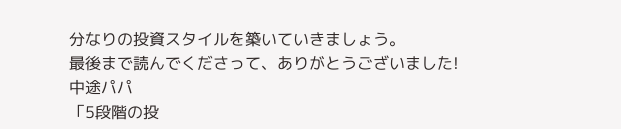分なりの投資スタイルを築いていきましょう。
最後まで読んでくださって、ありがとうございました!
中途パパ
「5段階の投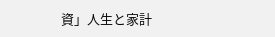資」人生と家計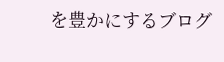を豊かにするブログ